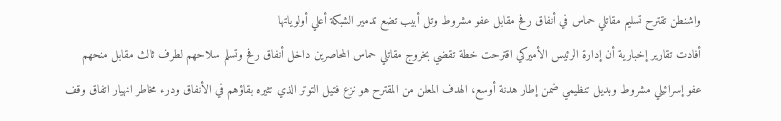واشنطن تقترح تسليم مقاتلي حماس في أنفاق رفح مقابل عفو مشروط وتل أبيب تضع تدمير الشبكة أعلي أولوياتها
أفادت تقارير إخبارية أن إدارة الرئيس الأميركي اقترحت خطة تقضي بخروج مقاتلي حماس المحاصرين داخل أنفاق رفح وتسلم سلاحهم لطرف ثالث مقابل منحهم عفو إسرائيلي مشروط وبديل تنظيمي ضمن إطار هدنة أوسع، الهدف المعلن من المقترح هو نزع فتيل التوتر الذي تثيره بقاؤهم في الأنفاق ودرء مخاطر انهيار اتفاق وقف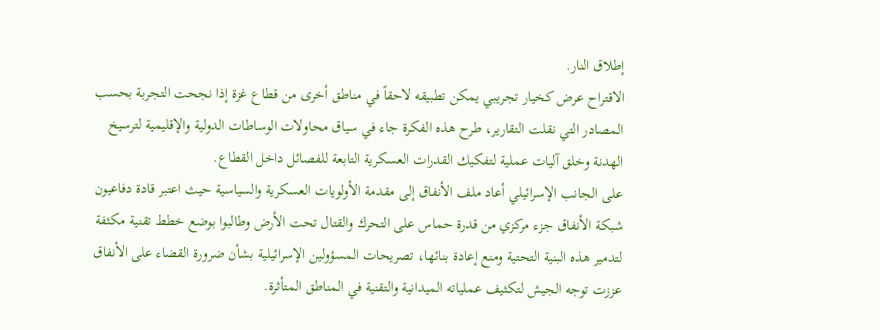إطلاق النار.
الاقتراح عرض كخيار تجريبي يمكن تطبيقه لاحقاً في مناطق أخرى من قطاع غزة إذا نجحت التجربة بحسب المصادر التي نقلت التقارير، طرح هذه الفكرة جاء في سياق محاولات الوساطات الدولية والإقليمية لترسيخ الهدنة وخلق آليات عملية لتفكيك القدرات العسكرية التابعة للفصائل داخل القطاع.
على الجانب الإسرائيلي أعاد ملف الأنفاق إلى مقدمة الأولويات العسكرية والسياسية حيث اعتبر قادة دفاعيون شبكة الأنفاق جزء مركزي من قدرة حماس على التحرك والقتال تحت الأرض وطالبوا بوضع خطط تقنية مكثفة لتدمير هذه البنية التحتية ومنع إعادة بنائها، تصريحات المسؤولين الإسرائيلية بشأن ضرورة القضاء على الأنفاق عززت توجه الجيش لتكثيف عملياته الميدانية والتقنية في المناطق المتأثرة.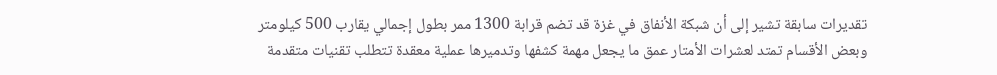تقديرات سابقة تشير إلى أن شبكة الأنفاق في غزة قد تضم قرابة 1300 ممر بطول إجمالي يقارب 500 كيلومتر وبعض الأقسام تمتد لعشرات الأمتار عمق ما يجعل مهمة كشفها وتدميرها عملية معقدة تتطلب تقنيات متقدمة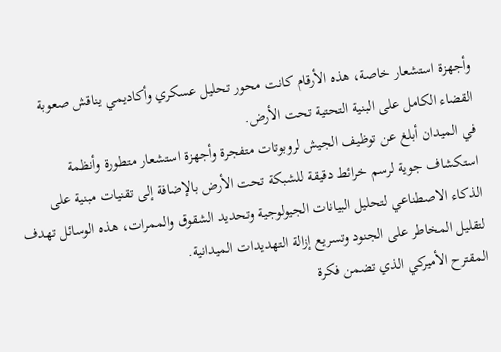وأجهزة استشعار خاصة، هذه الأرقام كانت محور تحليل عسكري وأكاديمي يناقش صعوبة القضاء الكامل على البنية التحتية تحت الأرض.
في الميدان أبلغ عن توظيف الجيش لروبوتات متفجرة وأجهزة استشعار متطورة وأنظمة استكشاف جوية لرسم خرائط دقيقة للشبكة تحت الأرض بالإضافة إلى تقنيات مبنية على الذكاء الاصطناعي لتحليل البيانات الجيولوجية وتحديد الشقوق والممرات، هذه الوسائل تهدف لتقليل المخاطر على الجنود وتسريع إزالة التهديدات الميدانية.
المقترح الأميركي الذي تضمن فكرة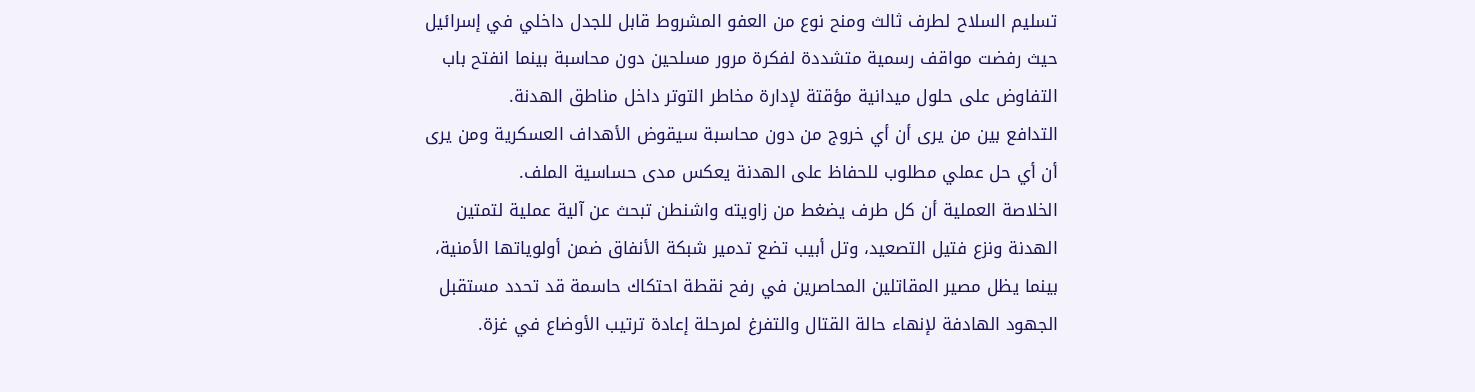تسليم السلاح لطرف ثالث ومنح نوع من العفو المشروط قابل للجدل داخلي في إسرائيل حيث رفضت مواقف رسمية متشددة لفكرة مرور مسلحين دون محاسبة بينما انفتح باب التفاوض على حلول ميدانية مؤقتة لإدارة مخاطر التوتر داخل مناطق الهدنة.
التدافع بين من يرى أن أي خروج من دون محاسبة سيقوض الأهداف العسكرية ومن يرى أن أي حل عملي مطلوب للحفاظ على الهدنة يعكس مدى حساسية الملف.
الخلاصة العملية أن كل طرف يضغط من زاويته واشنطن تبحث عن آلية عملية لتمتين الهدنة ونزع فتيل التصعيد، وتل أبيب تضع تدمير شبكة الأنفاق ضمن أولوياتها الأمنية، بينما يظل مصير المقاتلين المحاصرين في رفح نقطة احتكاك حاسمة قد تحدد مستقبل الجهود الهادفة لإنهاء حالة القتال والتفرغ لمرحلة إعادة ترتيب الأوضاع في غزة.